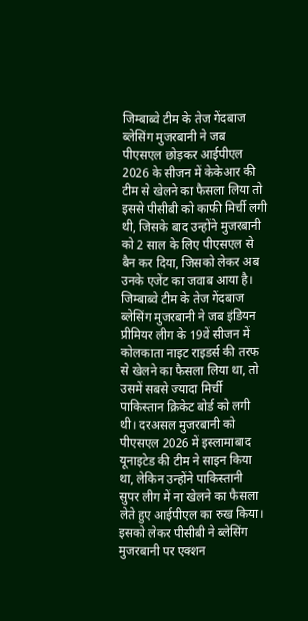जिम्बाब्वे टीम के तेज गेंदबाज ब्लेसिंग मुजरबानी ने जब पीएसएल छोड़कर आईपीएल 2026 के सीजन में केकेआर की टीम से खेलने का फैसला लिया तो इससे पीसीबी को काफी मिर्ची लगी थी, जिसके बाद उन्होंने मुजरबानी को 2 साल के लिए पीएसएल से बैन कर दिया, जिसको लेकर अब उनके एजेंट का जवाब आया है। जिम्बाब्वे टीम के तेज गेंदबाज ब्लेसिंग मुजरबानी ने जब इंडियन प्रीमियर लीग के 19वें सीजन में कोलकाता नाइट राइडर्स की तरफ से खेलने का फैसला लिया था, तो उसमें सबसे ज्यादा मिर्ची पाकिस्तान क्रिकेट बोर्ड को लगी थी। दरअसल मुजरबानी को पीएसएल 2026 में इस्लामाबाद यूनाइटेड की टीम ने साइन किया था, लेकिन उन्होंने पाकिस्तानी सुपर लीग में ना खेलने का फैसला लेते हुए आईपीएल का रुख किया। इसको लेकर पीसीबी ने ब्लेसिंग मुजरबानी पर एक्शन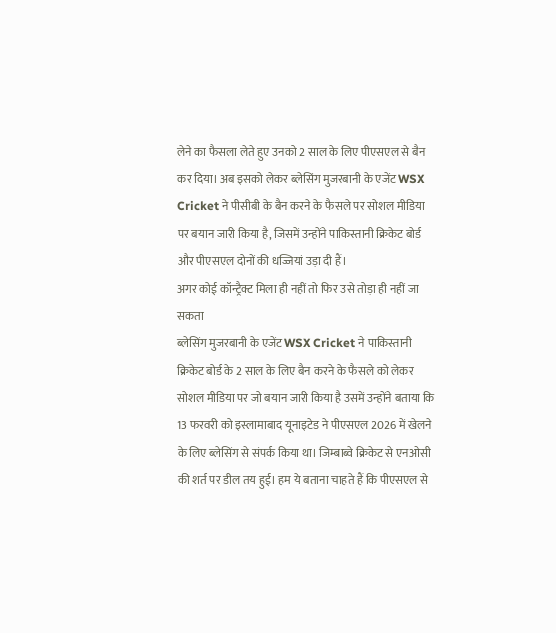लेने का फैसला लेते हुए उनको 2 साल के लिए पीएसएल से बैन कर दिया। अब इसको लेकर ब्लेसिंग मुजरबानी के एजेंट WSX Cricket ने पीसीबी के बैन करने के फैसले पर सोशल मीडिया पर बयान जारी किया है, जिसमें उन्होंने पाकिस्तानी क्रिकेट बोर्ड और पीएसएल दोनों की धज्जियां उड़ा दी हैं।
अगर कोई कॉन्ट्रैक्ट मिला ही नहीं तो फिर उसे तोड़ा ही नहीं जा सकता
ब्लेसिंग मुजरबानी के एजेंट WSX Cricket ने पाकिस्तानी क्रिकेट बोर्ड के 2 साल के लिए बैन करने के फैसले को लेकर सोशल मीडिया पर जो बयान जारी किया है उसमें उन्होंने बताया कि 13 फरवरी को इस्लामाबाद यूनाइटेड ने पीएसएल 2026 में खेलने के लिए ब्लेसिंग से संपर्क किया था। जिम्बाब्वे क्रिकेट से एनओसी की शर्त पर डील तय हुई। हम ये बताना चाहते हैं कि पीएसएल से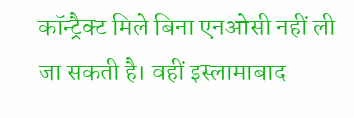कॉन्ट्रैक्ट मिले बिना एनओसी नहीं ली जा सकती है। वहीं इस्लामाबाद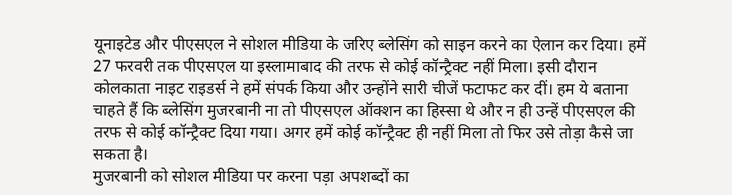यूनाइटेड और पीएसएल ने सोशल मीडिया के जरिए ब्लेसिंग को साइन करने का ऐलान कर दिया। हमें 27 फरवरी तक पीएसएल या इस्लामाबाद की तरफ से कोई कॉन्ट्रैक्ट नहीं मिला। इसी दौरान कोलकाता नाइट राइडर्स ने हमें संपर्क किया और उन्होंने सारी चीजें फटाफट कर दीं। हम ये बताना चाहते हैं कि ब्लेसिंग मुजरबानी ना तो पीएसएल ऑक्शन का हिस्सा थे और न ही उन्हें पीएसएल की तरफ से कोई कॉन्ट्रैक्ट दिया गया। अगर हमें कोई कॉन्ट्रैक्ट ही नहीं मिला तो फिर उसे तोड़ा कैसे जा सकता है।
मुजरबानी को सोशल मीडिया पर करना पड़ा अपशब्दों का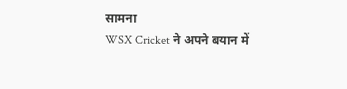सामना
WSX Cricket ने अपने बयान में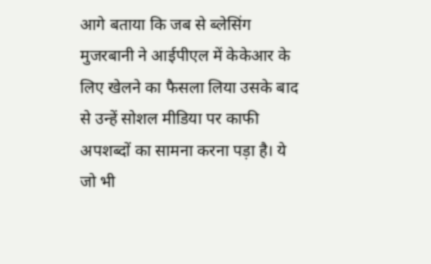आगे बताया कि जब से ब्लेसिंग मुजरबानी ने आईपीएल में केकेआर के लिए खेलने का फैसला लिया उसके बाद से उन्हें सोशल मीडिया पर काफी अपशब्दों का सामना करना पड़ा है। ये जो भी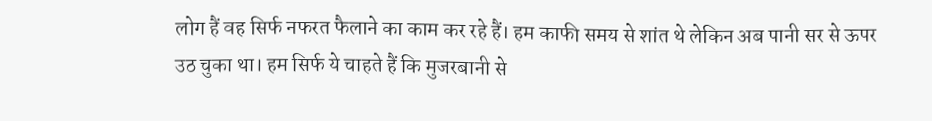लोग हैं वह सिर्फ नफरत फैलाने का काम कर रहे हैं। हम काफी समय से शांत थे लेकिन अब पानी सर से ऊपर उठ चुका था। हम सिर्फ ये चाहते हैं कि मुजरबानी से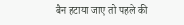बैन हटाया जाए तो पहले की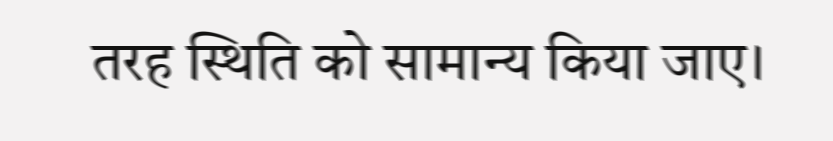तरह स्थिति को सामान्य किया जाए।